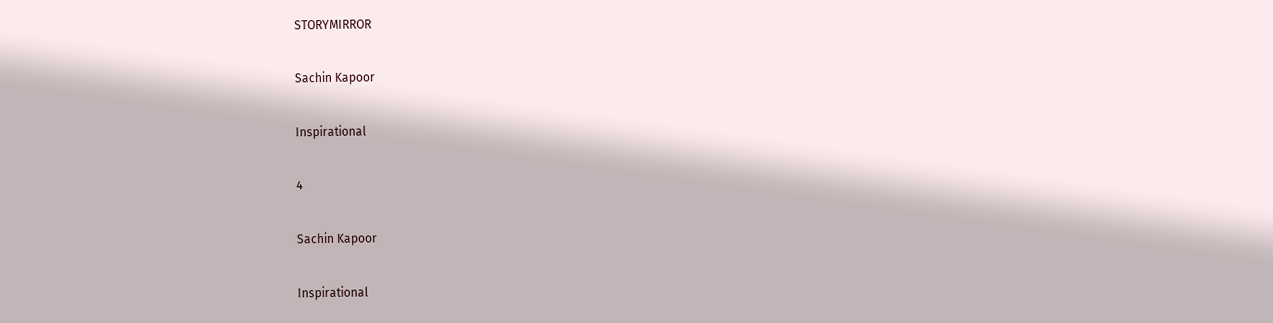STORYMIRROR

Sachin Kapoor

Inspirational

4

Sachin Kapoor

Inspirational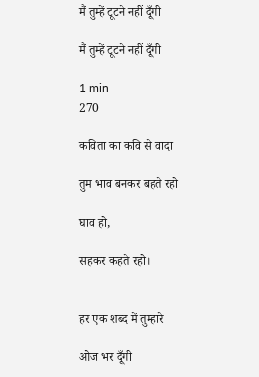मैं तुम्हें टूटने नहीं दूँगी

मैं तुम्हें टूटने नहीं दूँगी

1 min
270

कविता का कवि से वादा

तुम भाव बनकर बहते रहो

घाव हो,

सहकर कहते रहो।


हर एक शब्द में तुम्हारे

ओज भर दूँगी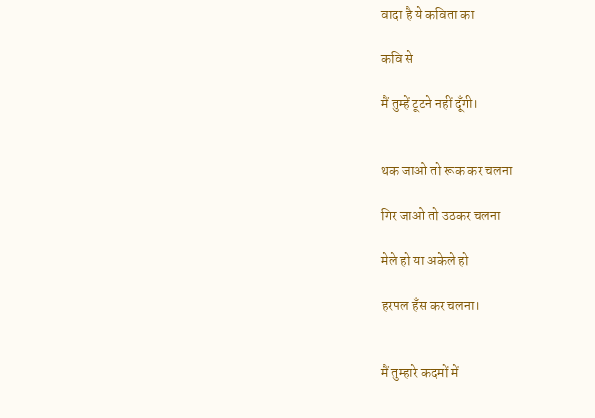वादा है ये कविता का

कवि से

मैं तुम्हें टूटने नहीं दूँगी।


थक जाओ तो रूक कर चलना

गिर जाओ तो उठकर चलना

मेले हो या अकेले हो

हरपल हँस कर चलना।


मैं तुम्हारे कदमों में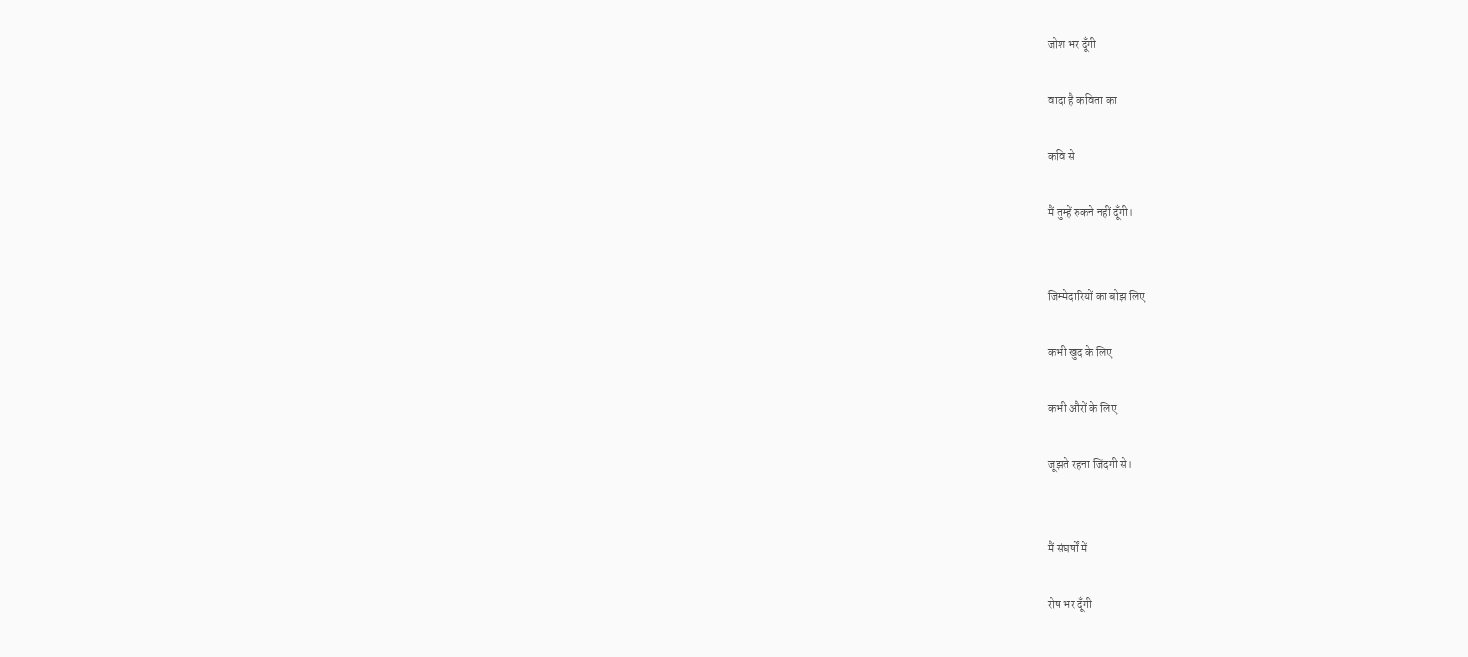जोश भर दूँगी

वादा है कविता का

कवि से

मैं तुम्हें रुकने नहीं दूँगी।


जिम्मेदारियों का बोझ लिए

कभी खुद के लिए

कभी औरों के लिए

जूझते रहना जिंदगी से।


मैं संघर्षों में

रोष भर दूँगी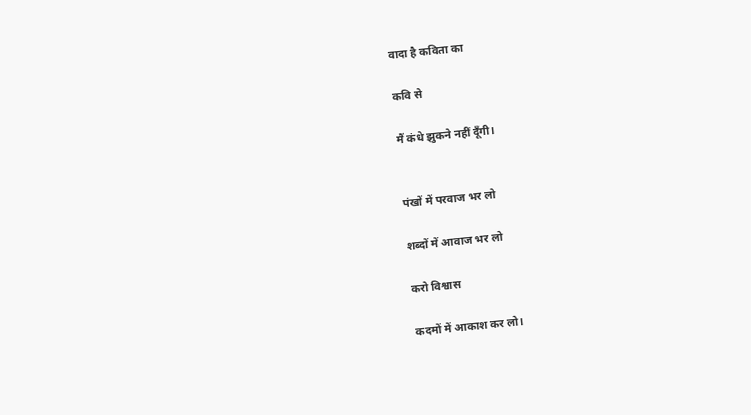वादा है कविता का

कवि से

मैं कंधे झुकने नहीं दूँगी।


पंखों में परवाज भर लो

शब्दों में आवाज भर लो

करो विश्वास

कदमों में आकाश कर लो।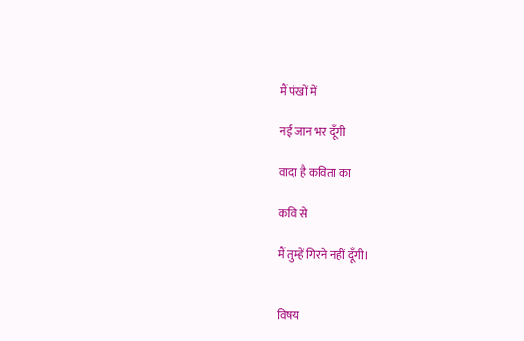मैं पंखों में

नई जान भर दूँगी

वादा है कविता का

कवि से

मैं तुम्हें गिरने नहीं दूँगी।


विषय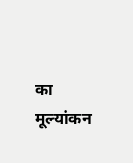का मूल्यांकन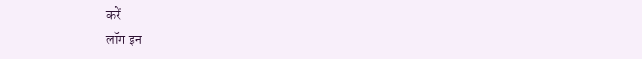करें
लॉग इन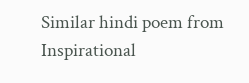Similar hindi poem from Inspirational